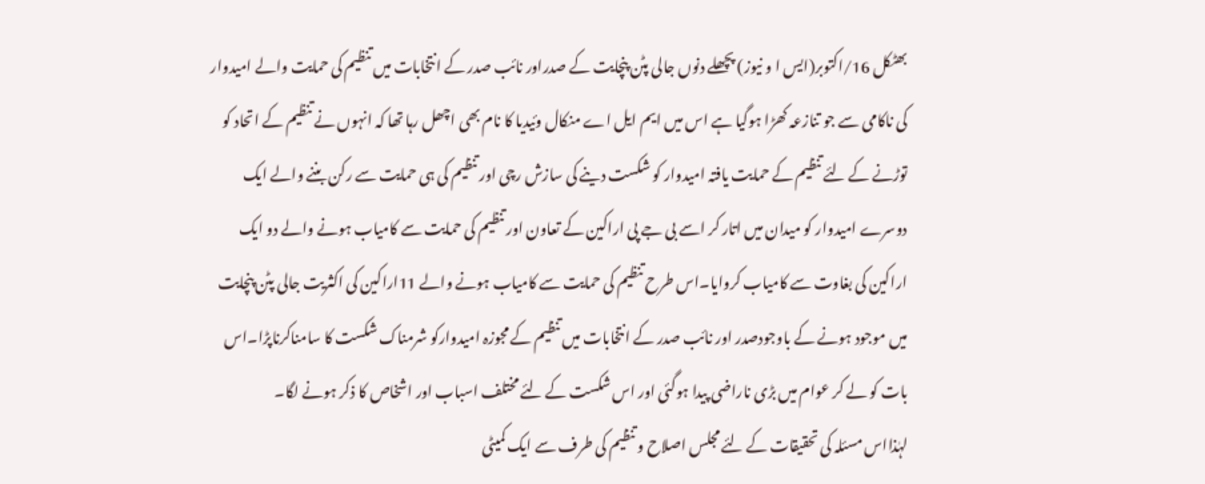بھٹکل 16/اکتوبر(ایس ا و نیوز) پچھلے دنوں جالی پٹن پنچایت کے صدراور نائب صدر کے انتخابات میں تنظیم کی حمایت والے امیدوار کی ناکامی سے جو تنازعہ کھڑا ہوگیا ہے اس میں ایم ایل اے منکال وئیدیا کا نام بھی اچھل رہا تھا کہ انہوں نے تنظیم کے اتحاد کو توڑنے کے لئے تنظیم کے حمایت یافتہ امیدوار کو شکست دینے کی سازش رچی اور تنظیم کی ہی حمایت سے رکن بننے والے ایک دوسرے امیدوار کو میدان میں اتار کر اسے بی جے پی اراکین کے تعاون اور تنظیم کی حمایت سے کامیاب ہونے والے دو ایک اراکین کی بغاوت سے کامیاب کروایا۔اس طرح تنظیم کی حمایت سے کامیاب ہونے والے 11اراکین کی اکثریت جالی پٹن پنچایت میں موجود ہونے کے باوجودصدر اور نائب صدر کے انتخابات میں تنظیم کے مجوزہ امیدوارکو شرمناک شکست کا سامناکرناپڑا۔اس بات کو لے کر عوام میں بڑی ناراضی پیدا ہوگئی اور اس شکست کے لئے مختلف اسباب اور اشخاص کا ذکر ہونے لگا۔
لہٰذااس مسئلہ کی تحقیقات کے لئے مجلس اصلاح و تنظیم کی طرف سے ایک کمیٹی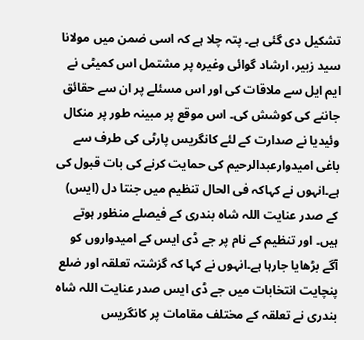تشکیل دی گئی ہے۔ پتہ چلا ہے کہ اسی ضمن میں مولانا سید زبیر، ارشاد گوائی وغیرہ پر مشتمل اس کمیٹی نے ایم ایل سے ملاقات کی اور اس مسئلے پر ان سے حقائق جاننے کی کوشش کی۔ اس موقع پر مبینہ طور پر منکال وئیدیا نے صدارت کے لئے کانگریس پارٹی کی طرف سے باغی امیدوارعبدالرحیم کی حمایت کرنے کی بات قبول کی ہے۔انہوں نے کہاکہ فی الحال تنظیم میں جنتا دل (ایس) کے صدر عنایت اللہ شاہ بندری کے فیصلے منظور ہوتے ہیں۔ اور تنظیم کے نام پر جے ڈی ایس کے امیدواروں کو آگے بڑھایا جارہا ہے۔انہوں نے کہا کہ گزشتہ تعلقہ اور ضلع پنچایت انتخابات میں جے ڈی ایس صدر عنایت اللہ شاہ بندری نے تعلقہ کے مختلف مقامات پر کانگریس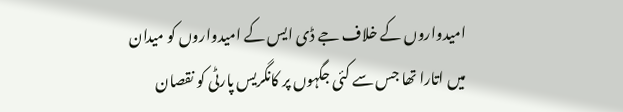امیدواروں کے خلاف جے ڈی ایس کے امیدواروں کو میدان میں اتارا تھا جس سے کئی جگہوں پر کانگریس پارٹی کو نقصان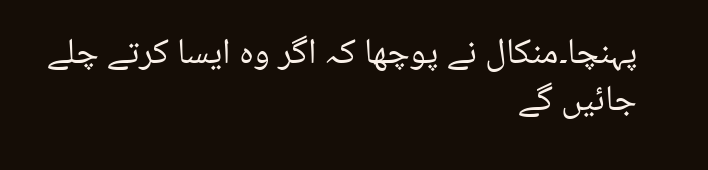پہنچا۔منکال نے پوچھا کہ اگر وہ ایسا کرتے چلے جائیں گے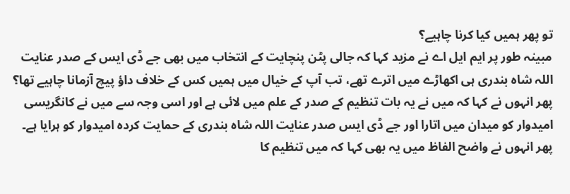تو پھر ہمیں کیا کرنا چاہیے؟
مبینہ طور پر ایم ایل اے نے مزید کہا کہ جالی پٹن پنچایت کے انتخاب میں بھی جے ڈی ایس کے صدر عنایت اللہ شاہ بندری ہی اکھاڑے میں اترے تھے، تب آپ کے خیال میں ہمیں کس کے خلاف داؤ پیچ آزمانا چاہیے تھا؟ پھر انہوں نے کہا کہ میں نے یہ بات تنظیم کے صدر کے علم میں لائی ہے اور اسی وجہ سے میں نے کانگریسی امیدوار کو میدان میں اتارا اور جے ڈی ایس صدر عنایت اللہ شاہ بندری کے حمایت کردہ امیدوار کو ہرایا ہے۔ پھر انہوں نے واضح الفاظ میں یہ بھی کہا کہ میں تنظیم کا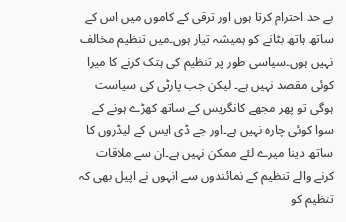بے حد احترام کرتا ہوں اور ترقی کے کاموں میں اس کے ساتھ ہاتھ بٹانے کو ہمیشہ تیار ہوں۔میں تنظیم مخالف نہیں ہوں۔سیاسی طور پر تنظیم کی ہتک کرنے کا میرا کوئی مقصد نہیں ہے۔ لیکن جب پارٹی کی سیاست ہوگی تو پھر مجھے کانگریس کے ساتھ کھڑے ہونے کے سوا کوئی چارہ نہیں ہے۔اور جے ڈی ایس کے لیڈروں کا ساتھ دینا میرے لئے ممکن نہیں ہے۔ان سے ملاقات کرنے والے تنظیم کے نمائندوں سے انہوں نے اپیل بھی کہ تنظیم کو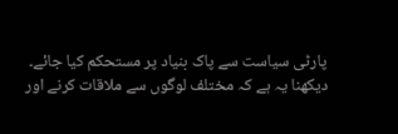پارٹی سیاست سے پاک بنیاد پر مستحکم کیا جائے۔
دیکھنا یہ ہے کہ مختلف لوگوں سے ملاقات کرنے اور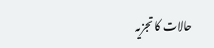حالات کا تجزیہ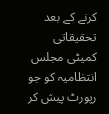کرنے کے بعد تحقیقاتی کمیٹی مجلس انتظامیہ کو جو رپورٹ پیش کر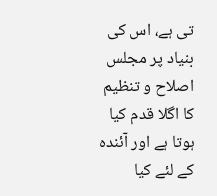تی ہے، اس کی بنیاد پر مجلس اصلاح و تنظیم کا اگلا قدم کیا ہوتا ہے اور آئندہ کے لئے کیا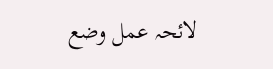لائحہ عمل وضع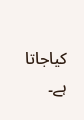کیاجاتا ہے۔